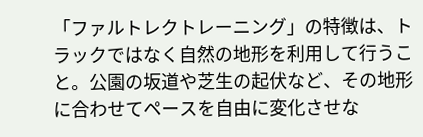「ファルトレクトレーニング」の特徴は、トラックではなく自然の地形を利用して行うこと。公園の坂道や芝生の起伏など、その地形に合わせてペースを自由に変化させな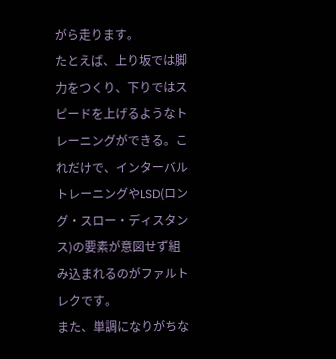がら走ります。
たとえば、上り坂では脚力をつくり、下りではスピードを上げるようなトレーニングができる。これだけで、インターバルトレーニングやLSD(ロング・スロー・ディスタンス)の要素が意図せず組み込まれるのがファルトレクです。
また、単調になりがちな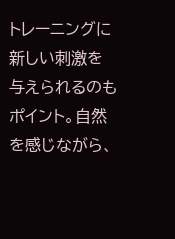トレーニングに新しい刺激を与えられるのもポイント。自然を感じながら、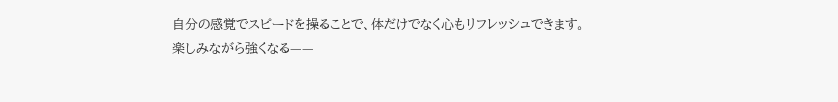自分の感覚でスピードを操ることで、体だけでなく心もリフレッシュできます。
楽しみながら強くなる——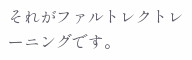それがファルトレクトレーニングです。